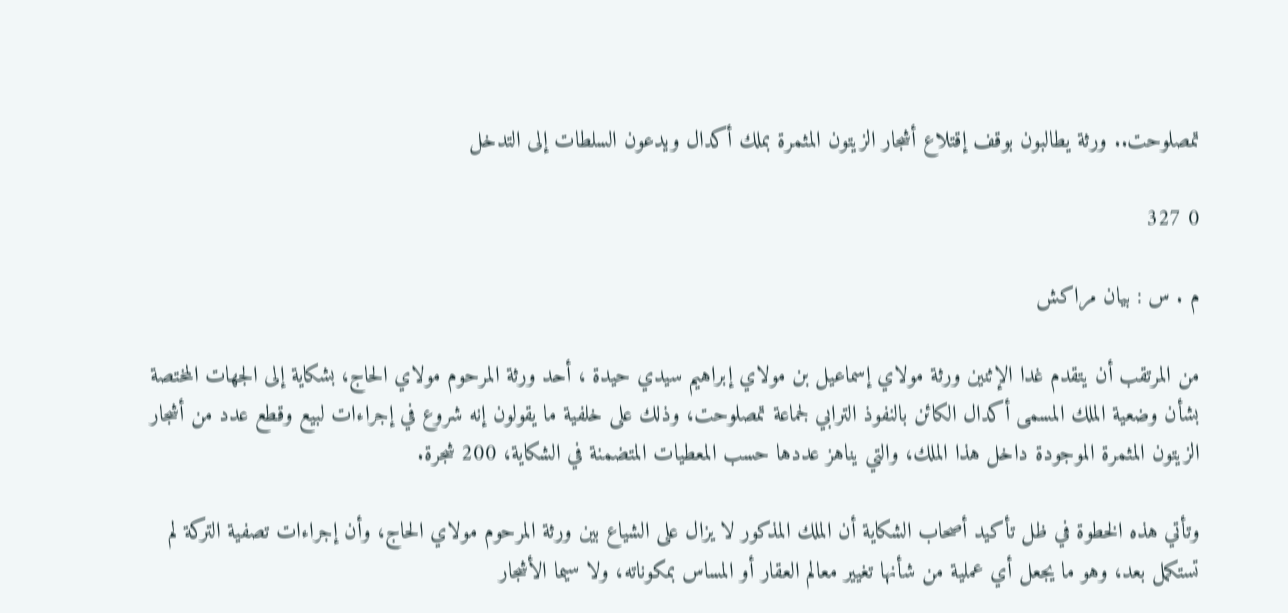تمصلوحت.. ورثة يطالبون بوقف إقتلاع أشجار الزيتون المثمرة بملك أكدال ويدعون السلطات إلى التدخل

0 327

م . س : بيان مراكش

من المرتقب أن يتقدم غدا الإثنين ورثة مولاي إسماعيل بن مولاي إبراهيم سيدي حيدة ، أحد ورثة المرحوم مولاي الحاج، بشكاية إلى الجهات المختصة بشأن وضعية الملك المسمى أكدال الكائن بالنفوذ الترابي لجماعة تمصلوحت، وذلك على خلفية ما يقولون إنه شروع في إجراءات لبيع وقطع عدد من أشجار الزيتون المثمرة الموجودة داخل هذا الملك، والتي يناهز عددها حسب المعطيات المتضمنة في الشكاية، 200 شجرة.

وتأتي هذه الخطوة في ظل تأكيد أصحاب الشكاية أن الملك المذكور لا يزال على الشياع بين ورثة المرحوم مولاي الحاج، وأن إجراءات تصفية التركة لم تستكمل بعد، وهو ما يجعل أي عملية من شأنها تغيير معالم العقار أو المساس بمكوناته، ولا سيما الأشجار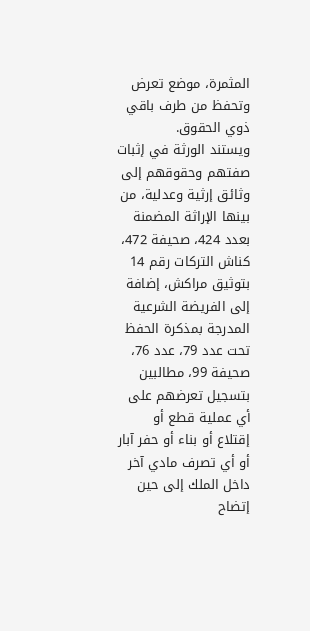المثمرة، موضع تعرض وتحفظ من طرف باقي ذوي الحقوق.
ويستند الورثة في إثبات صفتهم وحقوقهم إلى وثائق إرثية وعدلية، من بينها الإراثة المضمنة بعدد 424، صحيفة 472، كناش التركات رقم 14 بتوثيق مراكش، إضافة إلى الفريضة الشرعية المدرجة بمذكرة الحفظ تحت عدد 79، عدد 76، صحيفة 99، مطالبين بتسجيل تعرضهم على أي عملية قطع أو إقتلاع أو بناء أو حفر آبار أو أي تصرف مادي آخر داخل الملك إلى حين إتضاح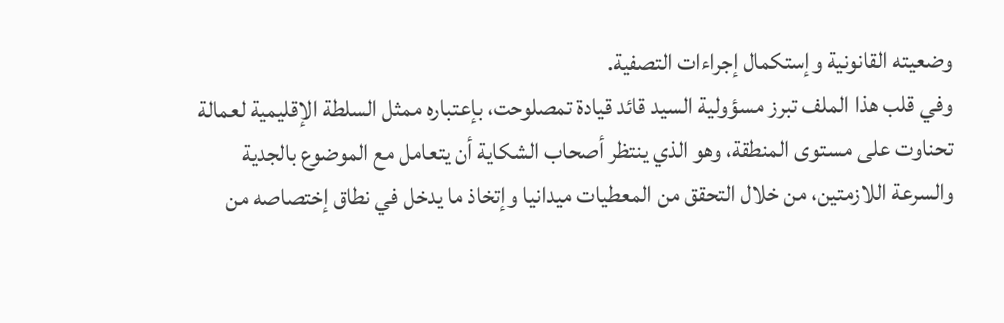وضعيته القانونية وإستكمال إجراءات التصفية.
وفي قلب هذا الملف تبرز مسؤولية السيد قائد قيادة تمصلوحت، بإعتباره ممثل السلطة الإقليمية لعمالة تحناوت على مستوى المنطقة، وهو الذي ينتظر أصحاب الشكاية أن يتعامل مع الموضوع بالجدية والسرعة اللازمتين، من خلال التحقق من المعطيات ميدانيا وإتخاذ ما يدخل في نطاق إختصاصه من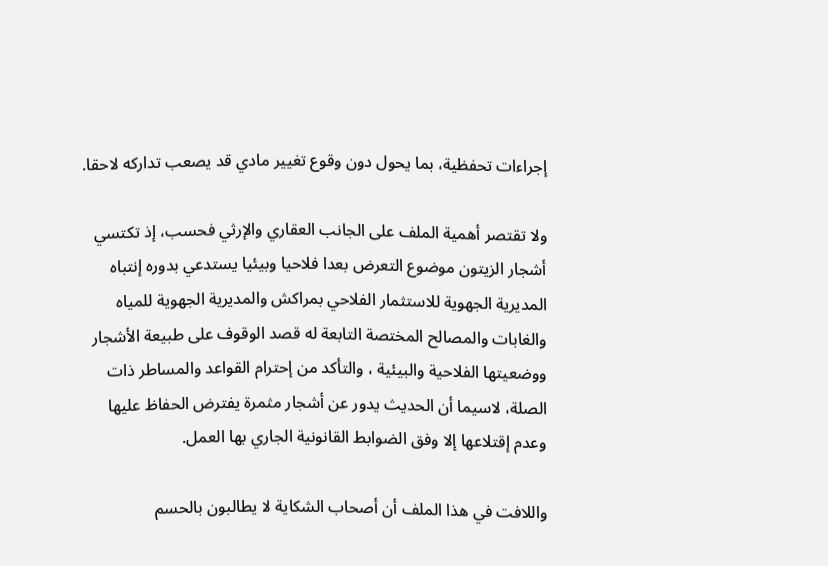إجراءات تحفظية، بما يحول دون وقوع تغيير مادي قد يصعب تداركه لاحقا.

ولا تقتصر أهمية الملف على الجانب العقاري والإرثي فحسب، إذ تكتسي أشجار الزيتون موضوع التعرض بعدا فلاحيا وبيئيا يستدعي بدوره إنتباه المديرية الجهوية للاستثمار الفلاحي بمراكش والمديرية الجهوية للمياه والغابات والمصالح المختصة التابعة له قصد الوقوف على طبيعة الأشجار ووضعيتها الفلاحية والبيئية ، والتأكد من إحترام القواعد والمساطر ذات الصلة، لاسيما أن الحديث يدور عن أشجار مثمرة يفترض الحفاظ عليها وعدم إقتلاعها إلا وفق الضوابط القانونية الجاري بها العمل.

واللافت في هذا الملف أن أصحاب الشكاية لا يطالبون بالحسم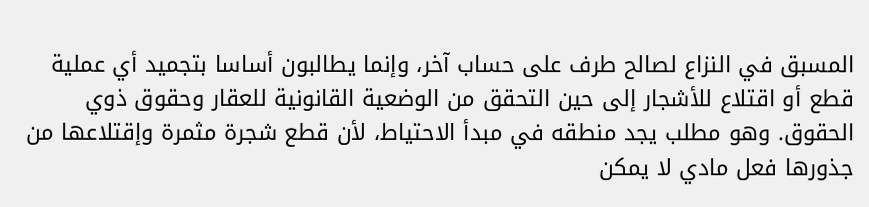المسبق في النزاع لصالح طرف على حساب آخر، وإنما يطالبون أساسا بتجميد أي عملية قطع أو اقتلاع للأشجار إلى حين التحقق من الوضعية القانونية للعقار وحقوق ذوي الحقوق. وهو مطلب يجد منطقه في مبدأ الاحتياط، لأن قطع شجرة مثمرة وإقتلاعها من جذورها فعل مادي لا يمكن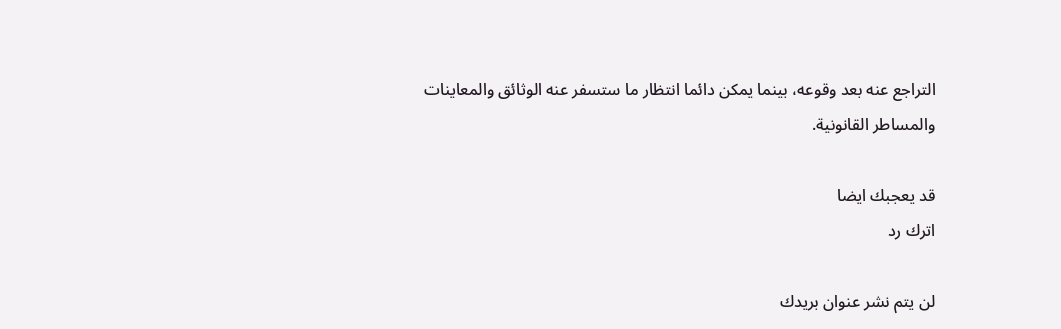التراجع عنه بعد وقوعه، بينما يمكن دائما انتظار ما ستسفر عنه الوثائق والمعاينات والمساطر القانونية.

قد يعجبك ايضا
اترك رد

لن يتم نشر عنوان بريدك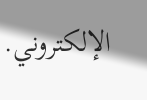الإلكتروني.